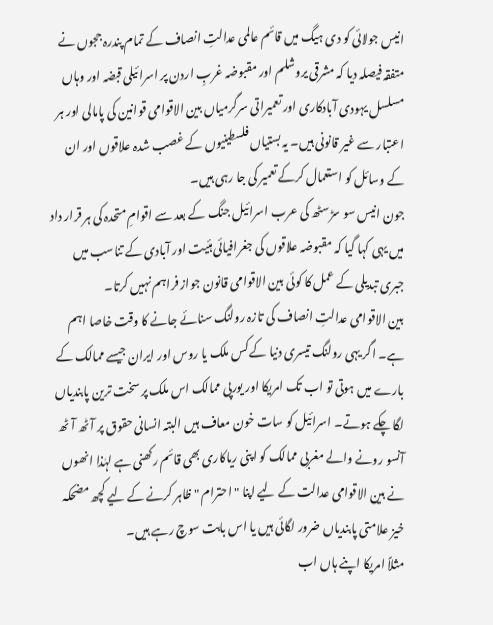انیس جولائی کو دی ہیگ میں قائم عالمی عدالتِ انصاف کے تمام پندرہ ججوں نے متفقہ فیصلہ دیا کہ مشرقی یروشلم اور مقبوضہ غربِ اردن پر اسرائیلی قبضہ اور وہاں مسلسل یہودی آبادکاری اور تعمیراتی سرگرمیاں بین الاقوامی قوانین کی پامالی اور ہر اعتبار سے غیر قانونی ہیں۔ یہ بستیاں فلسطینیوں کے غصب شدہ علاقوں اور ان کے وسائل کو استعمال کرکے تعمیر کی جا رہی ہیں۔
جون انیس سو سڑسٹھ کی عرب اسرائیل جنگ کے بعد سے اقوامِ متحدہ کی ہر قرار داد میں یہی کہا گیا کہ مقبوضہ علاقوں کی جغرافیائی ہئیت اور آبادی کے تناسب میں جبری تبدیلی کے عمل کا کوئی بین الاقوامی قانون جواز فراہم نہیں کرتا۔
بین الاقوامی عدالتِ انصاف کی تازہ رولنگ سنائے جانے کا وقت خاصا اہم ہے۔ اگر یہی رولنگ تیسری دنیا کے کس ملک یا روس اور ایران جیسے ممالک کے بارے میں ہوتی تو اب تک امریکا اور یورپی ممالک اس ملک پر سخت ترین پابندیاں لگا چکے ہوتے۔ اسرائیل کو سات خون معاف ہیں البتہ انسانی حقوق پر آٹھ آٹھ آنسو رونے والے مغربی ممالک کو اپنی ریاکاری بھی قائم رکھنی ہے لہٰذا انھوں نے بین الاقوامی عدالت کے لیے اپنا " احترام " ظاہر کرنے کے لیے کچھ مضحکہ خیز علامتی پابندیاں ضرور لگائی ہیں یا اس بابت سوچ رہے ہیں۔
مثلاً امریکا اپنے ہاں اب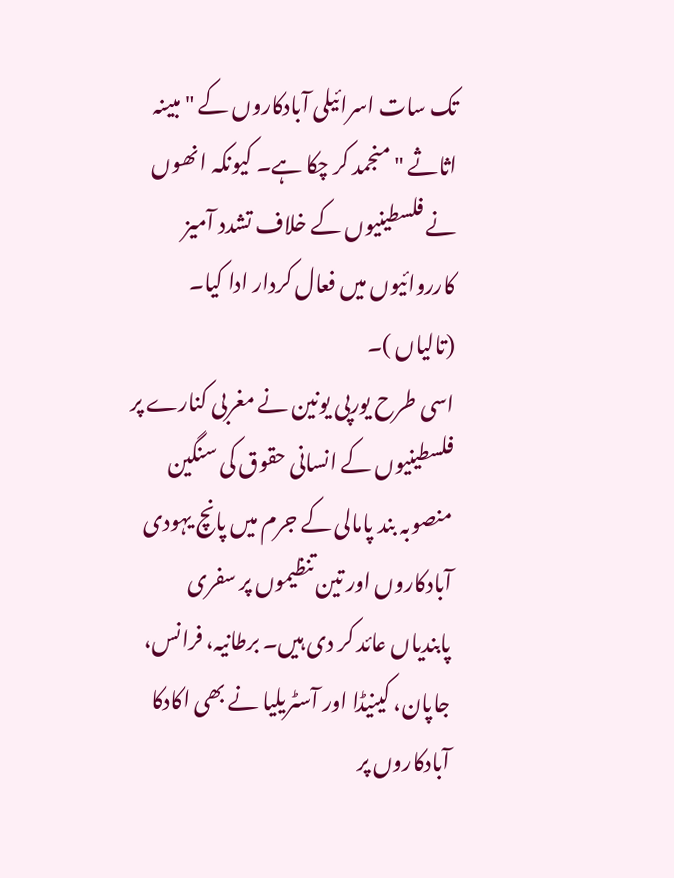تک سات اسرائیلی آبادکاروں کے " مبینہ اثاثے " منجمد کر چکا ہے۔ کیونکہ انھوں نے فلسطینیوں کے خلاف تشدد آمیز کارروائیوں میں فعال کردار ادا کیا۔ (تالیاں )۔
اسی طرح یورپی یونین نے مغربی کنارے پر فلسطینیوں کے انسانی حقوق کی سنگین منصوبہ بند پامالی کے جرم میں پانچ یہودی آبادکاروں اور تین تنظیموں پر سفری پابندیاں عائد کر دی ہیں۔ برطانیہ، فرانس، جاپان، کینیڈا اور آسٹریلیا نے بھی اکادکا آبادکاروں پر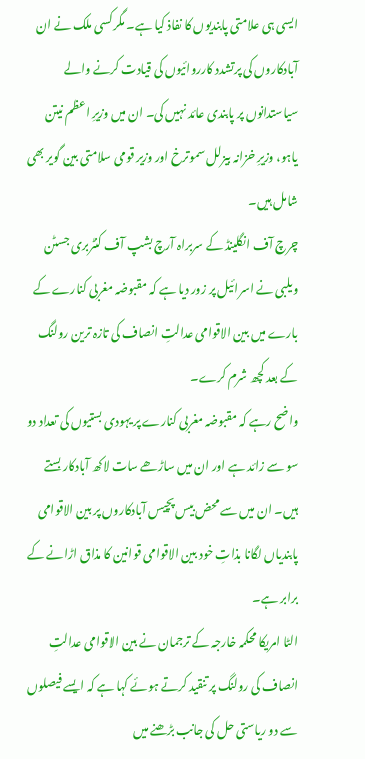ایسی ہی علامتی پابندیوں کا نفاذ کیا ہے۔ مگر کسی ملک نے ان آبادکاروں کی پرتشدد کارروائیوں کی قیادت کرنے والے سیاستدانوں پر پابندی عائد نہیں کی۔ ان میں وزیرِ اعظم نیتن یاہو، وزیرِ خزانہ بیزلل سموترخ اور وزیر قومی سلامتی بین گویر بھی شامل ہیں۔
چرچ آف انگلینڈ کے سربراہ آرچ بشپ آف کنٹربری جسٹن ویلبی نے اسرائیل پر زور دیا ہے کہ مقبوضہ مغربی کنارے کے بارے میں بین الاقوامی عدالتِ انصاف کی تازہ ترین رولنگ کے بعد کچھ شرم کرے۔
واضح رہے کہ مقبوضہ مغربی کنارے پر یہودی بستیوں کی تعداد دو سو سے زائد ہے اور ان میں ساڑھے سات لاکھ آبادکار بستے ہیں۔ ان میں سے محض بیس پچیس آبادکاروں پر بین الاقوامی پابندیاں لگانا بذاتِ خود بین الاقوامی قوانین کا مذاق اڑانے کے برابر ہے۔
الٹا امریکا محکمہ خارجہ کے ترجمان نے بین الاقوامی عدالتِ انصاف کی رولنگ پر تنقید کرتے ہوئے کہا ہے کہ ایسے فیصلوں سے دو ریاستی حل کی جانب بڑھنے میں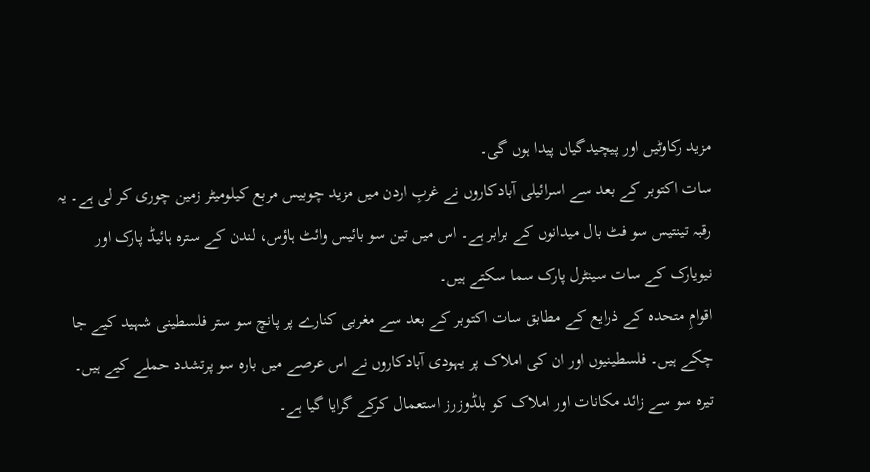مزید رکاوٹیں اور پیچیدگیاں پیدا ہوں گی۔
سات اکتوبر کے بعد سے اسرائیلی آبادکاروں نے غربِ اردن میں مزید چوبیس مربع کیلومیٹر زمین چوری کر لی ہے۔ یہ رقبہ تینتیس سو فٹ بال میدانوں کے برابر ہے۔ اس میں تین سو بائیس وائٹ ہاؤس، لندن کے سترہ ہائیڈ پارک اور نیویارک کے سات سینٹرل پارک سما سکتے ہیں۔
اقوامِ متحدہ کے ذرایع کے مطابق سات اکتوبر کے بعد سے مغربی کنارے پر پانچ سو ستر فلسطینی شہید کیے جا چکے ہیں۔ فلسطینیوں اور ان کی املاک پر یہودی آبادکاروں نے اس عرصے میں بارہ سو پرتشدد حملے کیے ہیں۔ تیرہ سو سے زائد مکانات اور املاک کو بلڈوزرز استعمال کرکے گرایا گیا ہے۔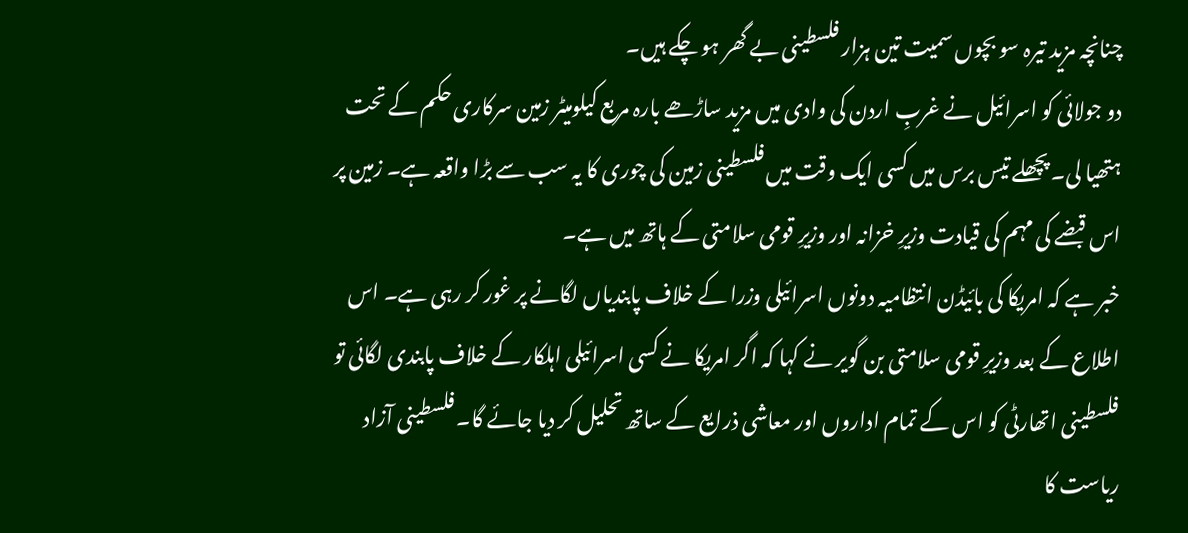چنانچہ مزید تیرہ سو بچوں سمیت تین ہزار فلسطینی بے گھر ہو چکے ہیں۔
دو جولائی کو اسرائیل نے غربِ اردن کی وادی میں مزید ساڑھے بارہ مربع کیلومیٹر زمین سرکاری حکم کے تحت ہتھیا لی۔ پچھلے تیس برس میں کسی ایک وقت میں فلسطینی زمین کی چوری کا یہ سب سے بڑا واقعہ ہے۔ زمین پر اس قبضے کی مہم کی قیادت وزیرِ خزانہ اور وزیرِ قومی سلامتی کے ہاتھ میں ہے۔
خبر ہے کہ امریکا کی بائیڈن انتظامیہ دونوں اسرائیلی وزرا کے خلاف پابندیاں لگانے پر غور کر رہی ہے۔ اس اطلاع کے بعد وزیرِ قومی سلامتی بن گویر نے کہا کہ اگر امریکا نے کسی اسرائیلی اہلکار کے خلاف پابندی لگائی تو فلسطینی اتھارٹی کو اس کے تمام اداروں اور معاشی ذرایع کے ساتھ تحلیل کر دیا جائے گا۔ فلسطینی آزاد ریاست کا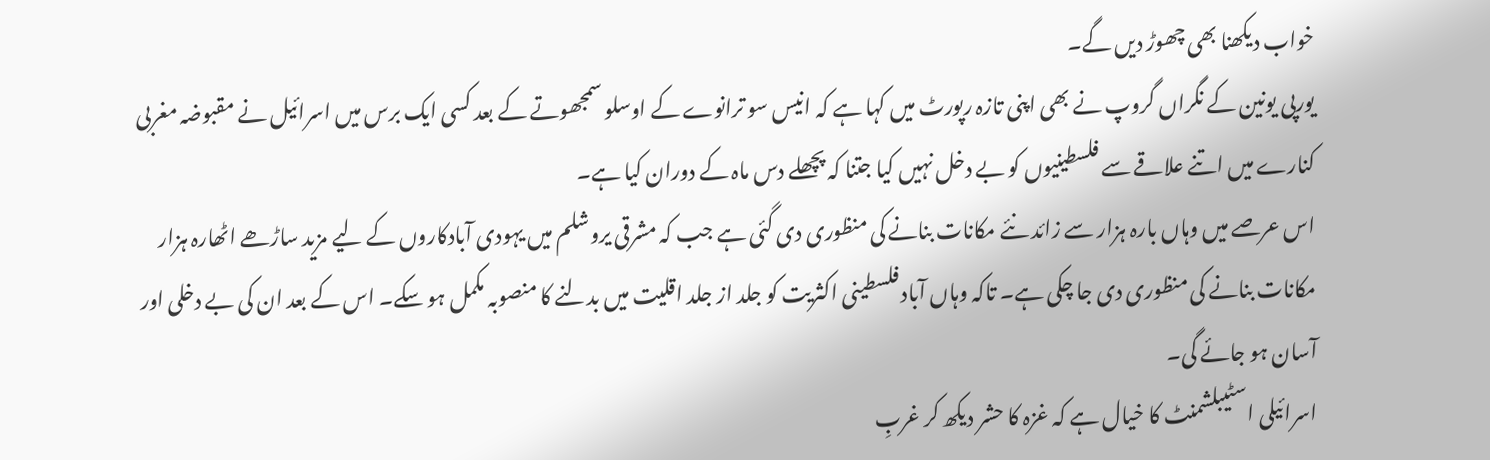خواب دیکھنا بھی چھوڑ دیں گے۔
یورپی یونین کے نگراں گروپ نے بھی اپنی تازہ رپورٹ میں کہا ہے کہ انیس سو ترانوے کے اوسلو سمجھوتے کے بعد کسی ایک برس میں اسرائیل نے مقبوضہ مغربی کنارے میں اتنے علاقے سے فلسطینیوں کو بے دخل نہیں کیا جتنا کہ پچھلے دس ماہ کے دوران کیا ہے۔
اس عرصے میں وہاں بارہ ہزار سے زائد نئے مکانات بنانے کی منظوری دی گئی ہے جب کہ مشرقی یروشلم میں یہودی آبادکاروں کے لیے مزید ساڑھے اٹھارہ ہزار مکانات بنانے کی منظوری دی جا چکی ہے۔ تاکہ وہاں آباد فلسطینی اکثریت کو جلد از جلد اقلیت میں بدلنے کا منصوبہ مکمل ہو سکے۔ اس کے بعد ان کی بے دخلی اور آسان ہو جائے گی۔
اسرائیلی اسٹیبلشمنٹ کا خیال ہے کہ غزہ کا حشر دیکھ کر غربِ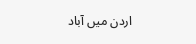اردن میں آباد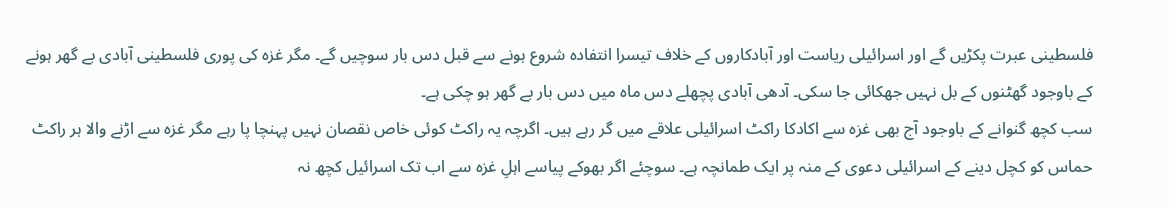فلسطینی عبرت پکڑیں گے اور اسرائیلی ریاست اور آبادکاروں کے خلاف تیسرا انتفادہ شروع ہونے سے قبل دس بار سوچیں گے۔ مگر غزہ کی پوری فلسطینی آبادی بے گھر ہونے کے باوجود گھٹنوں کے بل نہیں جھکائی جا سکی۔ آدھی آبادی پچھلے دس ماہ میں دس بار بے گھر ہو چکی ہے۔
سب کچھ گنوانے کے باوجود آج بھی غزہ سے اکادکا راکٹ اسرائیلی علاقے میں گر رہے ہیں۔ اگرچہ یہ راکٹ کوئی خاص نقصان نہیں پہنچا پا رہے مگر غزہ سے اڑنے والا ہر راکٹ حماس کو کچل دینے کے اسرائیلی دعوی کے منہ پر ایک طمانچہ ہے۔ سوچئے اگر بھوکے پیاسے اہلِ غزہ سے اب تک اسرائیل کچھ نہ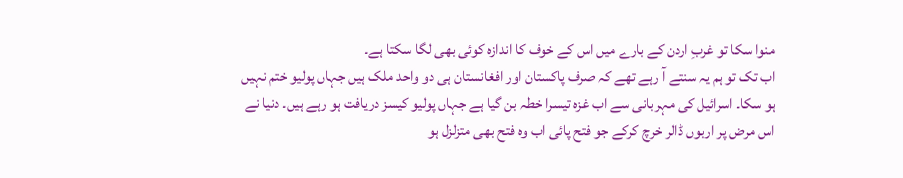منوا سکا تو غربِ اردن کے بارے میں اس کے خوف کا اندازہ کوئی بھی لگا سکتا ہے۔
اب تک تو ہم یہ سنتے آ رہے تھے کہ صرف پاکستان اور افغانستان ہی دو واحد ملک ہیں جہاں پولیو ختم نہیں ہو سکا۔ اسرائیل کی مہربانی سے اب غزہ تیسرا خطہ بن گیا ہے جہاں پولیو کیسز دریافت ہو رہے ہیں۔ دنیا نے اس مرض پر اربوں ڈالر خرچ کرکے جو فتح پائی اب وہ فتح بھی متزلزل ہو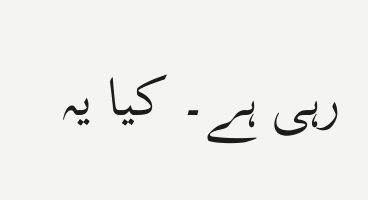رہی ہے۔ کیا یہ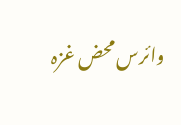وائرس محض غزہ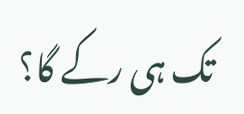تک ہی رکے گا؟